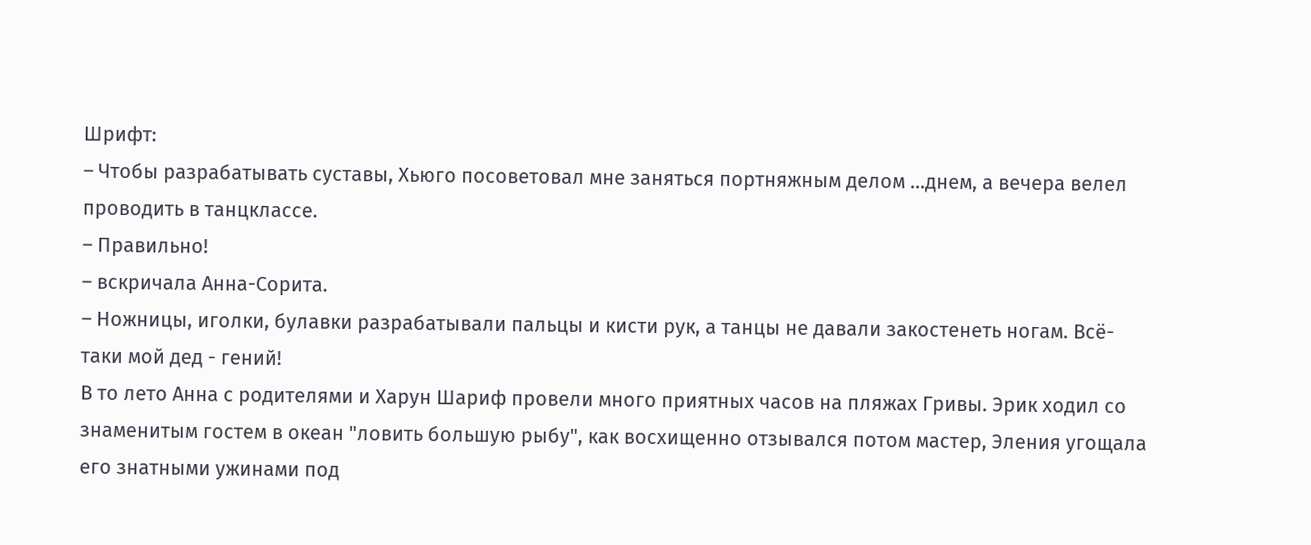Шрифт:
– Чтобы разрабатывать суставы, Хьюго посоветовал мне заняться портняжным делом ...днем, а вечера велел проводить в танцклассе.
– Правильно!
– вскричала Анна-Сорита.
– Ножницы, иголки, булавки разрабатывали пальцы и кисти рук, а танцы не давали закостенеть ногам. Всё-таки мой дед - гений!
В то лето Анна с родителями и Харун Шариф провели много приятных часов на пляжах Гривы. Эрик ходил со знаменитым гостем в океан "ловить большую рыбу", как восхищенно отзывался потом мастер, Эления угощала его знатными ужинами под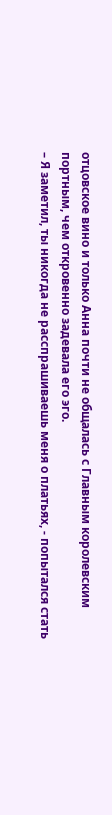отцовское вино и только Анна почти не общалась с Главным королевским портным, чем откровенно задевала его эго.
– Я заметил, ты никогда не расспрашиваешь меня о платьях, - попытался стать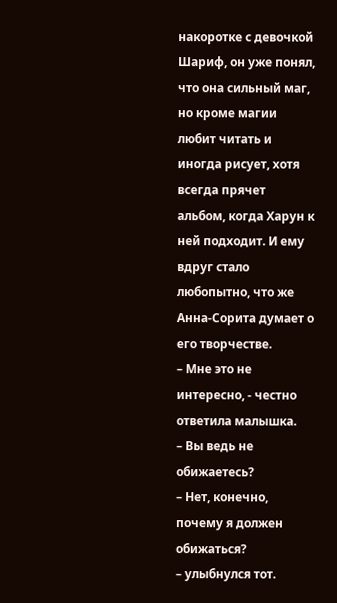накоротке с девочкой Шариф, он уже понял, что она сильный маг, но кроме магии любит читать и иногда рисует, хотя всегда прячет альбом, когда Харун к ней подходит. И ему вдруг стало любопытно, что же Анна-Сорита думает о его творчестве.
– Мне это не интересно, - честно ответила малышка.
– Вы ведь не обижаетесь?
– Нет, конечно, почему я должен обижаться?
– улыбнулся тот.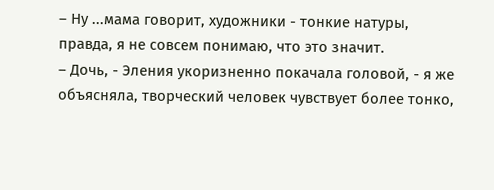– Ну ...мама говорит, художники - тонкие натуры, правда, я не совсем понимаю, что это значит.
– Дочь, - Эления укоризненно покачала головой, - я же объясняла, творческий человек чувствует более тонко,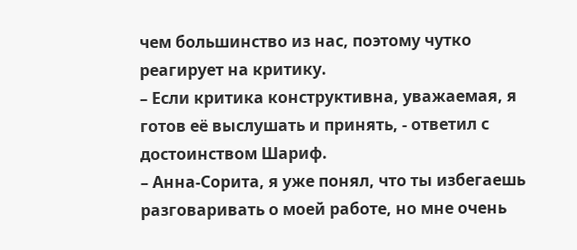чем большинство из нас, поэтому чутко реагирует на критику.
– Если критика конструктивна, уважаемая, я готов её выслушать и принять, - ответил с достоинством Шариф.
– Анна-Сорита, я уже понял, что ты избегаешь разговаривать о моей работе, но мне очень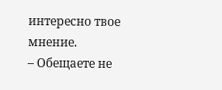интересно твое мнение.
– Обещаете не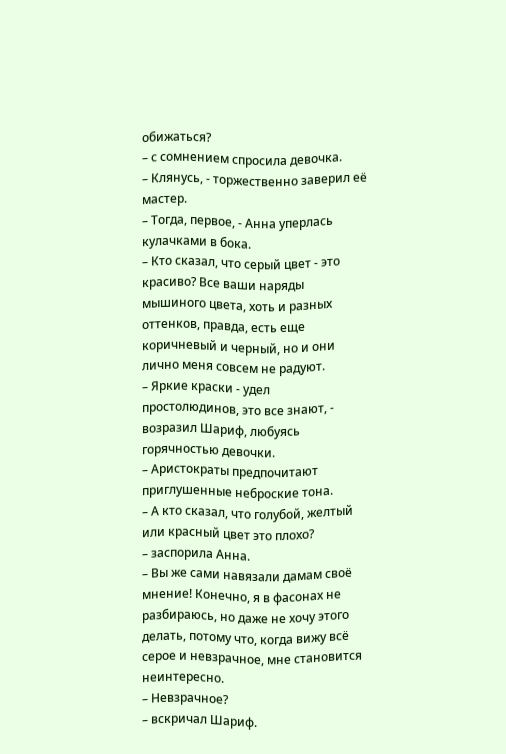обижаться?
– с сомнением спросила девочка.
– Клянусь, - торжественно заверил её мастер.
– Тогда, первое, - Анна уперлась кулачками в бока.
– Кто сказал, что серый цвет - это красиво? Все ваши наряды мышиного цвета, хоть и разных оттенков, правда, есть еще коричневый и черный, но и они лично меня совсем не радуют.
– Яркие краски - удел простолюдинов, это все знают, - возразил Шариф, любуясь горячностью девочки.
– Аристократы предпочитают приглушенные неброские тона.
– А кто сказал, что голубой, желтый или красный цвет это плохо?
– заспорила Анна.
– Вы же сами навязали дамам своё мнение! Конечно, я в фасонах не разбираюсь, но даже не хочу этого делать, потому что, когда вижу всё серое и невзрачное, мне становится неинтересно.
– Невзрачное?
– вскричал Шариф.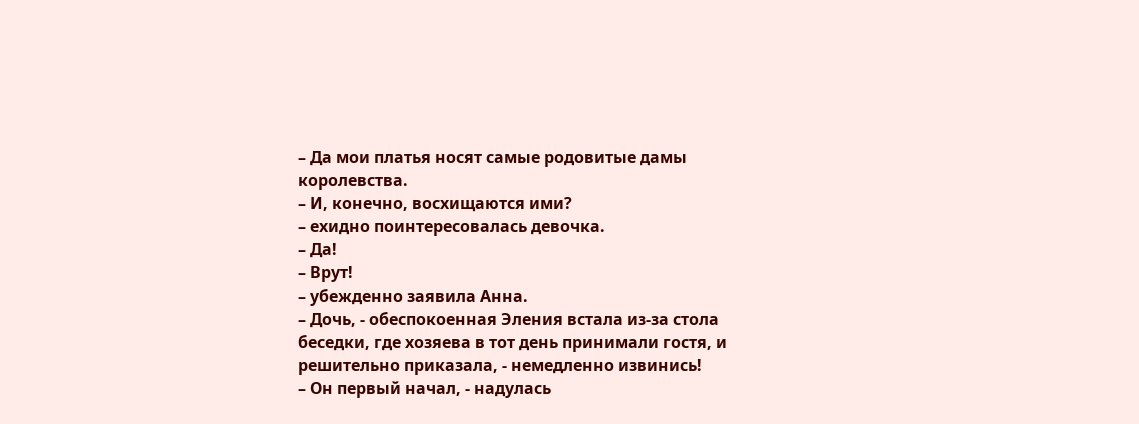– Да мои платья носят самые родовитые дамы королевства.
– И, конечно, восхищаются ими?
– ехидно поинтересовалась девочка.
– Да!
– Врут!
– убежденно заявила Анна.
– Дочь, - обеспокоенная Эления встала из-за стола беседки, где хозяева в тот день принимали гостя, и решительно приказала, - немедленно извинись!
– Он первый начал, - надулась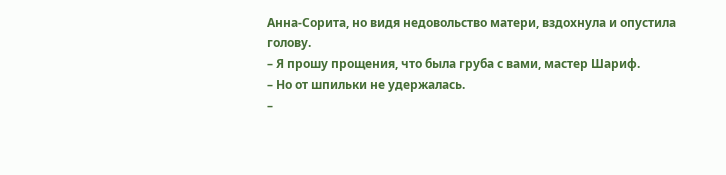Анна-Сорита, но видя недовольство матери, вздохнула и опустила голову.
– Я прошу прощения, что была груба с вами, мастер Шариф.
– Но от шпильки не удержалась.
–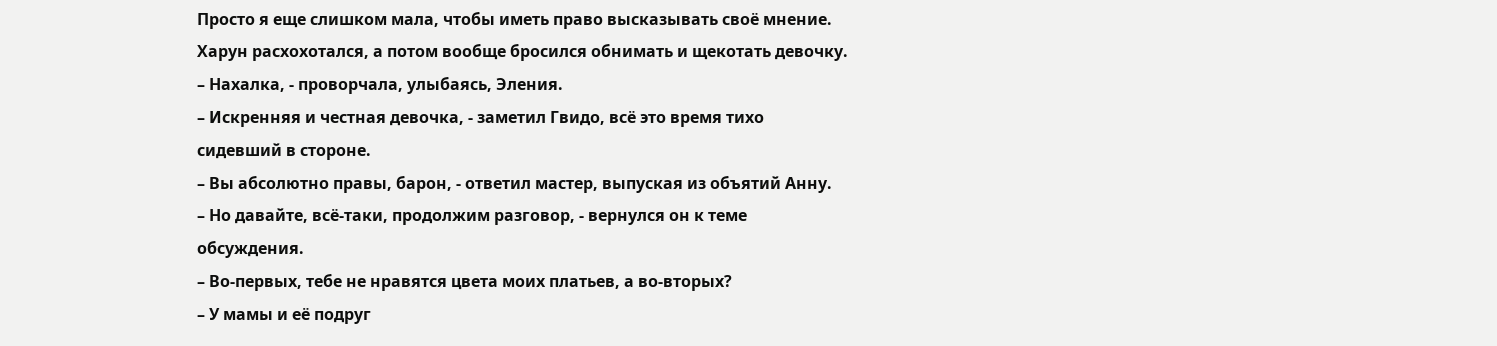Просто я еще слишком мала, чтобы иметь право высказывать своё мнение.
Харун расхохотался, а потом вообще бросился обнимать и щекотать девочку.
– Нахалка, - проворчала, улыбаясь, Эления.
– Искренняя и честная девочка, - заметил Гвидо, всё это время тихо сидевший в стороне.
– Вы абсолютно правы, барон, - ответил мастер, выпуская из объятий Анну.
– Но давайте, всё-таки, продолжим разговор, - вернулся он к теме обсуждения.
– Во-первых, тебе не нравятся цвета моих платьев, а во-вторых?
– У мамы и её подруг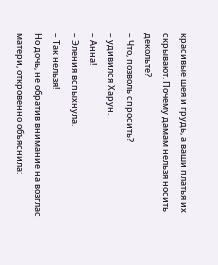красивые шея и грудь, а ваши платья их скрывают. Почему дамам нельзя носить декольте?
– Что, позволь спросить?
– удивился Харун.
– Анна!
– Эления вспыхнула.
– Так нельзя!
Но дочь, не обратив внимание на возглас матери, откровенно объяснила: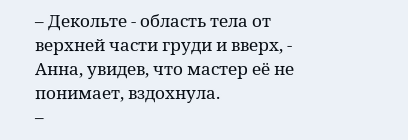– Декольте - область тела от верхней части груди и вверх, - Анна, увидев, что мастер её не понимает, вздохнула.
–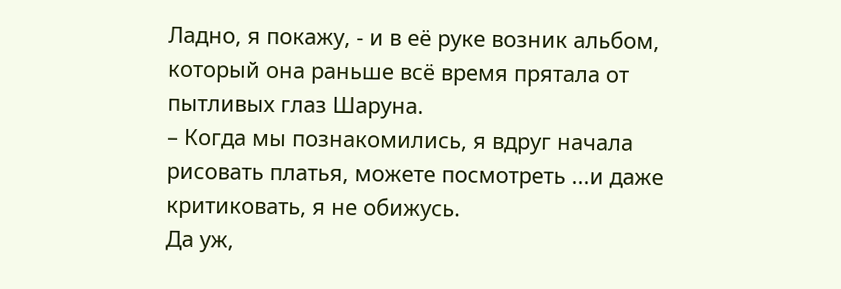Ладно, я покажу, - и в её руке возник альбом, который она раньше всё время прятала от пытливых глаз Шаруна.
– Когда мы познакомились, я вдруг начала рисовать платья, можете посмотреть ...и даже критиковать, я не обижусь.
Да уж,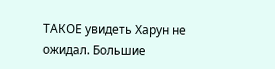ТАКОЕ увидеть Харун не ожидал. Большие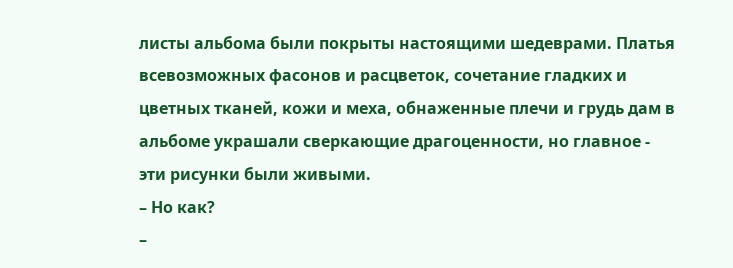листы альбома были покрыты настоящими шедеврами. Платья всевозможных фасонов и расцветок, сочетание гладких и цветных тканей, кожи и меха, обнаженные плечи и грудь дам в альбоме украшали сверкающие драгоценности, но главное - эти рисунки были живыми.
– Но как?
–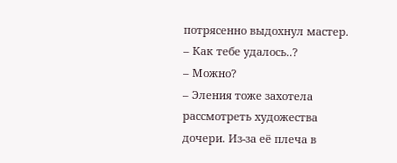потрясенно выдохнул мастер.
– Как тебе удалось..?
– Можно?
– Эления тоже захотела рассмотреть художества дочери. Из-за её плеча в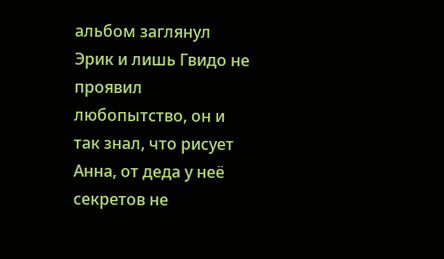альбом заглянул Эрик и лишь Гвидо не проявил любопытство, он и так знал, что рисует Анна, от деда у неё секретов не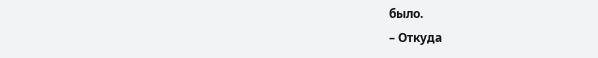было.
– Откуда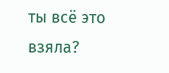ты всё это взяла?